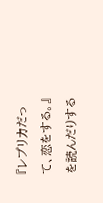『レプリカだって、恋をする。』を読んだりする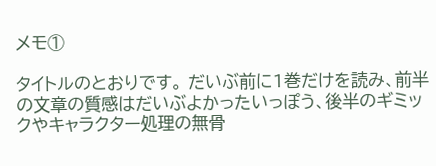メモ①

タイトルのとおりです。 だいぶ前に1巻だけを読み、前半の文章の質感はだいぶよかったいっぽう、後半のギミックやキャラクター処理の無骨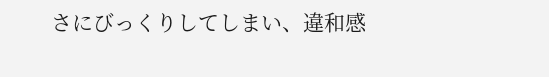さにびっくりしてしまい、違和感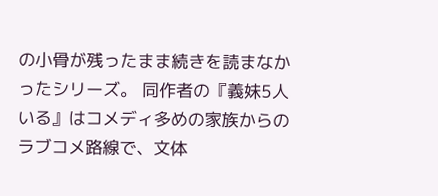の小骨が残ったまま続きを読まなかったシリーズ。 同作者の『義妹5人いる』はコメディ多めの家族からのラブコメ路線で、文体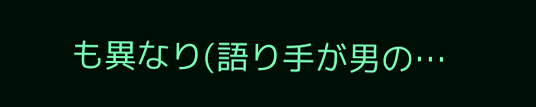も異なり(語り手が男の…